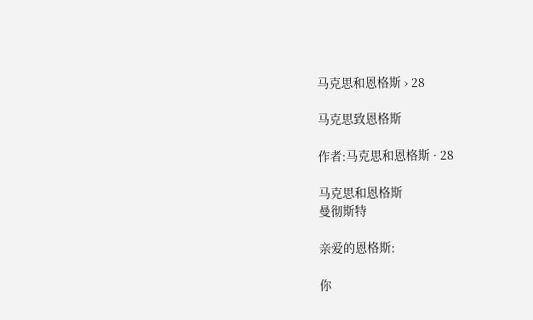马克思和恩格斯 › 28

马克思致恩格斯

作者:马克思和恩格斯 · 28

马克思和恩格斯
曼彻斯特

亲爱的恩格斯:

你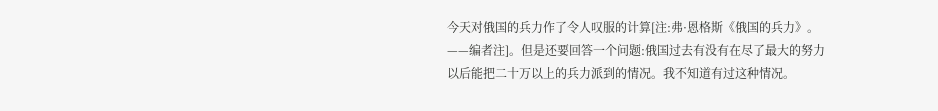今天对俄国的兵力作了令人叹服的计算[注:弗·恩格斯《俄国的兵力》。——编者注]。但是还要回答一个问题:俄国过去有没有在尽了最大的努力以后能把二十万以上的兵力派到的情况。我不知道有过这种情况。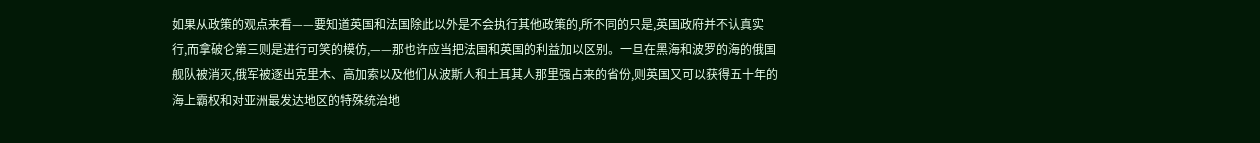如果从政策的观点来看——要知道英国和法国除此以外是不会执行其他政策的,所不同的只是,英国政府并不认真实行,而拿破仑第三则是进行可笑的模仿,——那也许应当把法国和英国的利益加以区别。一旦在黑海和波罗的海的俄国舰队被消灭,俄军被逐出克里木、高加索以及他们从波斯人和土耳其人那里强占来的省份,则英国又可以获得五十年的海上霸权和对亚洲最发达地区的特殊统治地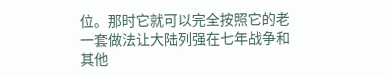位。那时它就可以完全按照它的老一套做法让大陆列强在七年战争和其他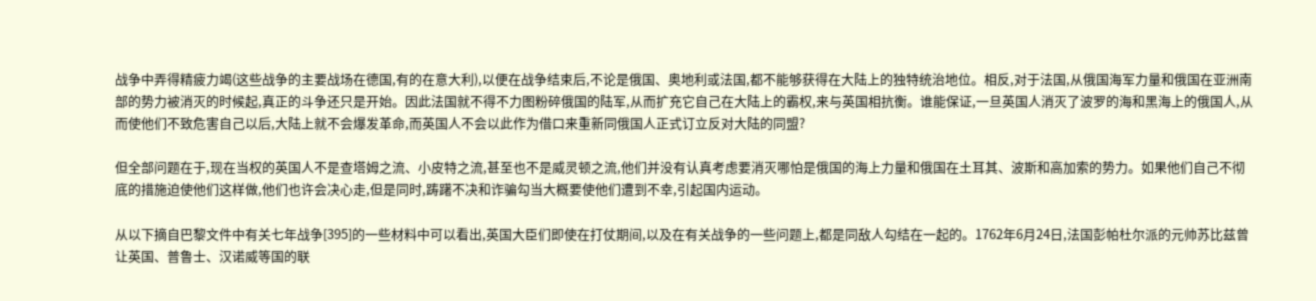战争中弄得精疲力竭(这些战争的主要战场在德国,有的在意大利),以便在战争结束后,不论是俄国、奥地利或法国,都不能够获得在大陆上的独特统治地位。相反,对于法国,从俄国海军力量和俄国在亚洲南部的势力被消灭的时候起,真正的斗争还只是开始。因此法国就不得不力图粉碎俄国的陆军,从而扩充它自己在大陆上的霸权,来与英国相抗衡。谁能保证,一旦英国人消灭了波罗的海和黑海上的俄国人,从而使他们不致危害自己以后,大陆上就不会爆发革命,而英国人不会以此作为借口来重新同俄国人正式订立反对大陆的同盟?

但全部问题在于,现在当权的英国人不是查塔姆之流、小皮特之流,甚至也不是威灵顿之流,他们并没有认真考虑要消灭哪怕是俄国的海上力量和俄国在土耳其、波斯和高加索的势力。如果他们自己不彻底的措施迫使他们这样做,他们也许会决心走,但是同时,踌躇不决和诈骗勾当大概要使他们遭到不幸,引起国内运动。

从以下摘自巴黎文件中有关七年战争[395]的一些材料中可以看出,英国大臣们即使在打仗期间,以及在有关战争的一些问题上,都是同敌人勾结在一起的。1762年6月24日,法国彭帕杜尔派的元帅苏比兹曾让英国、普鲁士、汉诺威等国的联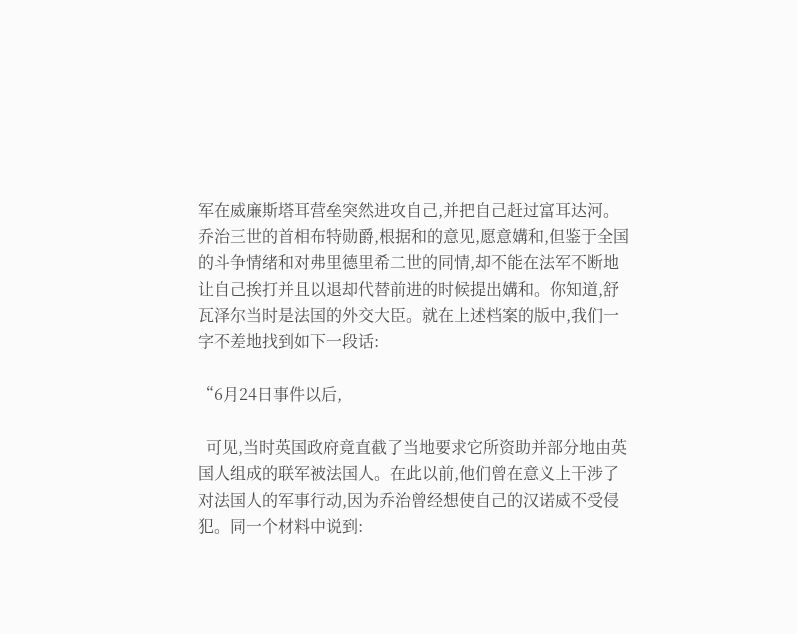军在威廉斯塔耳营垒突然进攻自己,并把自己赶过富耳达河。乔治三世的首相布特勋爵,根据和的意见,愿意媾和,但鉴于全国的斗争情绪和对弗里德里希二世的同情,却不能在法军不断地让自己挨打并且以退却代替前进的时候提出媾和。你知道,舒瓦泽尔当时是法国的外交大臣。就在上述档案的版中,我们一字不差地找到如下一段话:

“6月24日事件以后,

  可见,当时英国政府竟直截了当地要求它所资助并部分地由英国人组成的联军被法国人。在此以前,他们曾在意义上干涉了对法国人的军事行动,因为乔治曾经想使自己的汉诺威不受侵犯。同一个材料中说到: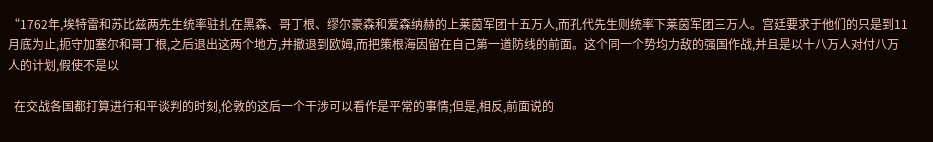“1762年,埃特雷和苏比兹两先生统率驻扎在黑森、哥丁根、缪尔豪森和爱森纳赫的上莱茵军团十五万人,而孔代先生则统率下莱茵军团三万人。宫廷要求于他们的只是到11月底为止,扼守加塞尔和哥丁根,之后退出这两个地方,并撤退到欧姆,而把策根海因留在自己第一道防线的前面。这个同一个势均力敌的强国作战,并且是以十八万人对付八万人的计划,假使不是以

  在交战各国都打算进行和平谈判的时刻,伦敦的这后一个干涉可以看作是平常的事情;但是,相反,前面说的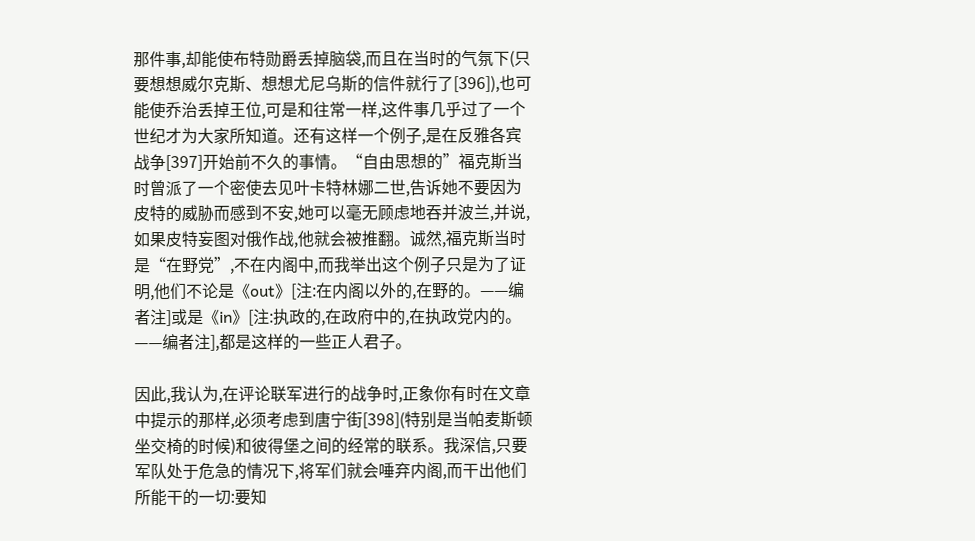那件事,却能使布特勋爵丢掉脑袋,而且在当时的气氛下(只要想想威尔克斯、想想尤尼乌斯的信件就行了[396]),也可能使乔治丢掉王位,可是和往常一样,这件事几乎过了一个世纪才为大家所知道。还有这样一个例子,是在反雅各宾战争[397]开始前不久的事情。“自由思想的”福克斯当时曾派了一个密使去见叶卡特林娜二世,告诉她不要因为皮特的威胁而感到不安,她可以毫无顾虑地吞并波兰,并说,如果皮特妄图对俄作战,他就会被推翻。诚然,福克斯当时是“在野党”,不在内阁中,而我举出这个例子只是为了证明,他们不论是《out》[注:在内阁以外的,在野的。——编者注]或是《in》[注:执政的,在政府中的,在执政党内的。——编者注],都是这样的一些正人君子。

因此,我认为,在评论联军进行的战争时,正象你有时在文章中提示的那样,必须考虑到唐宁街[398](特别是当帕麦斯顿坐交椅的时候)和彼得堡之间的经常的联系。我深信,只要军队处于危急的情况下,将军们就会唾弃内阁,而干出他们所能干的一切:要知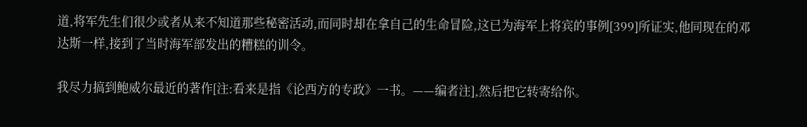道,将军先生们很少或者从来不知道那些秘密活动,而同时却在拿自己的生命冒险,这已为海军上将宾的事例[399]所证实,他同现在的邓达斯一样,接到了当时海军部发出的糟糕的训令。

我尽力搞到鲍威尔最近的著作[注:看来是指《论西方的专政》一书。——编者注],然后把它转寄给你。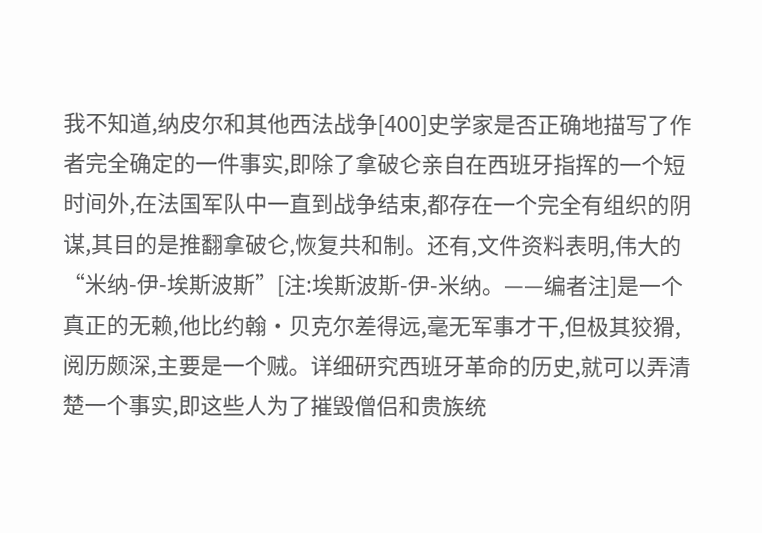我不知道,纳皮尔和其他西法战争[400]史学家是否正确地描写了作者完全确定的一件事实,即除了拿破仑亲自在西班牙指挥的一个短时间外,在法国军队中一直到战争结束,都存在一个完全有组织的阴谋,其目的是推翻拿破仑,恢复共和制。还有,文件资料表明,伟大的“米纳-伊-埃斯波斯”[注:埃斯波斯-伊-米纳。——编者注]是一个真正的无赖,他比约翰·贝克尔差得远,毫无军事才干,但极其狡猾,阅历颇深,主要是一个贼。详细研究西班牙革命的历史,就可以弄清楚一个事实,即这些人为了摧毁僧侣和贵族统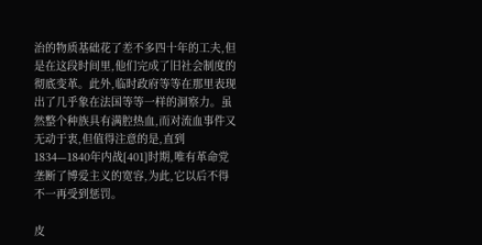治的物质基础花了差不多四十年的工夫,但是在这段时间里,他们完成了旧社会制度的彻底变革。此外,临时政府等等在那里表现出了几乎象在法国等等一样的洞察力。虽然整个种族具有满腔热血,而对流血事件又无动于衷,但值得注意的是,直到1834—1840年内战[401]时期,唯有革命党垄断了博爱主义的宽容,为此,它以后不得不一再受到惩罚。

皮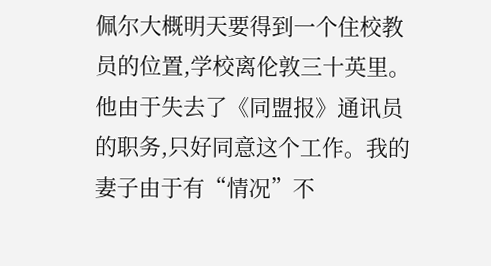佩尔大概明天要得到一个住校教员的位置,学校离伦敦三十英里。他由于失去了《同盟报》通讯员的职务,只好同意这个工作。我的妻子由于有“情况”不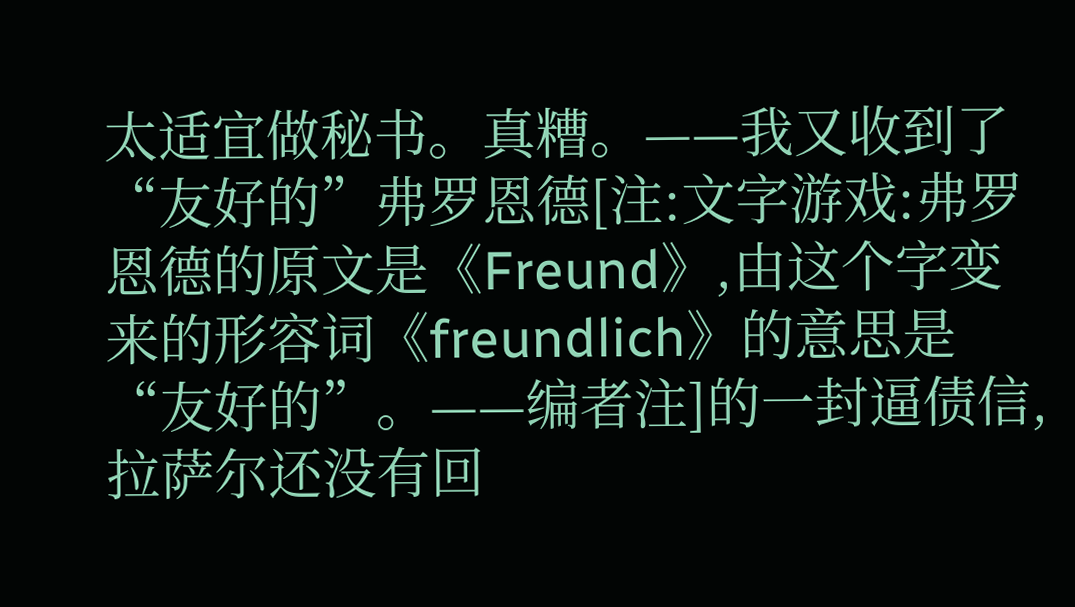太适宜做秘书。真糟。——我又收到了“友好的”弗罗恩德[注:文字游戏:弗罗恩德的原文是《Freund》,由这个字变来的形容词《freundlich》的意思是“友好的”。——编者注]的一封逼债信,拉萨尔还没有回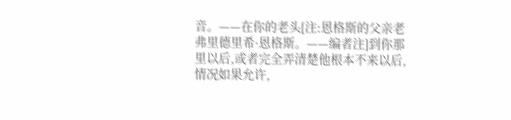音。——在你的老头[注:恩格斯的父亲老弗里德里希·恩格斯。——编者注]到你那里以后,或者完全弄清楚他根本不来以后,情况如果允许,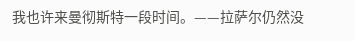我也许来曼彻斯特一段时间。——拉萨尔仍然没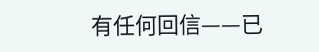有任何回信——已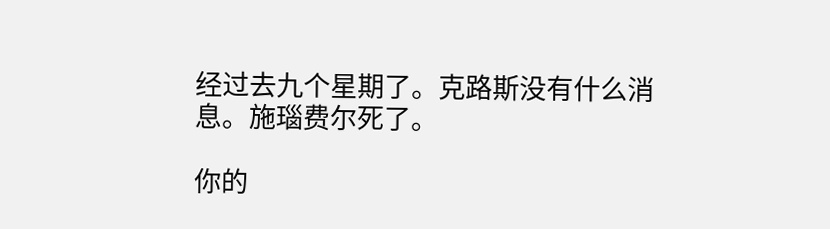经过去九个星期了。克路斯没有什么消息。施瑙费尔死了。

你的